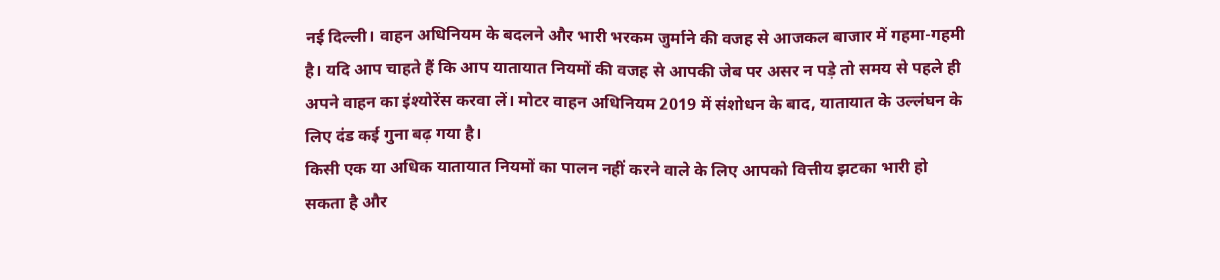नई दिल्ली। वाहन अधिनियम के बदलने और भारी भरकम जुर्माने की वजह से आजकल बाजार में गहमा-गहमी है। यदि आप चाहते हैं कि आप यातायात नियमों की वजह से आपकी जेब पर असर न पड़े तो समय से पहले ही अपने वाहन का इंश्योरेंस करवा लें। मोटर वाहन अधिनियम 2019 में संशोधन के बाद, यातायात के उल्लंघन के लिए दंड कई गुना बढ़ गया है।
किसी एक या अधिक यातायात नियमों का पालन नहीं करने वाले के लिए आपको वित्तीय झटका भारी हो सकता है और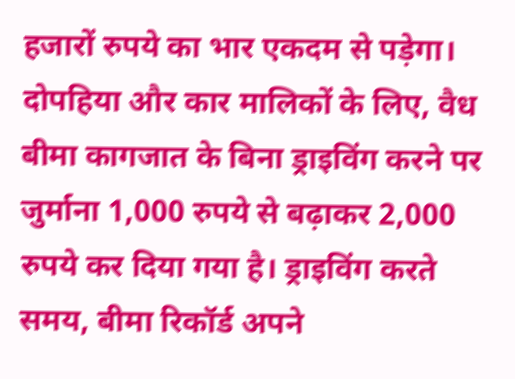हजारों रुपये का भार एकदम से पड़ेगा। दोपहिया और कार मालिकों के लिए, वैध बीमा कागजात के बिना ड्राइविंग करने पर जुर्माना 1,000 रुपये से बढ़ाकर 2,000 रुपये कर दिया गया है। ड्राइविंग करते समय, बीमा रिकॉर्ड अपने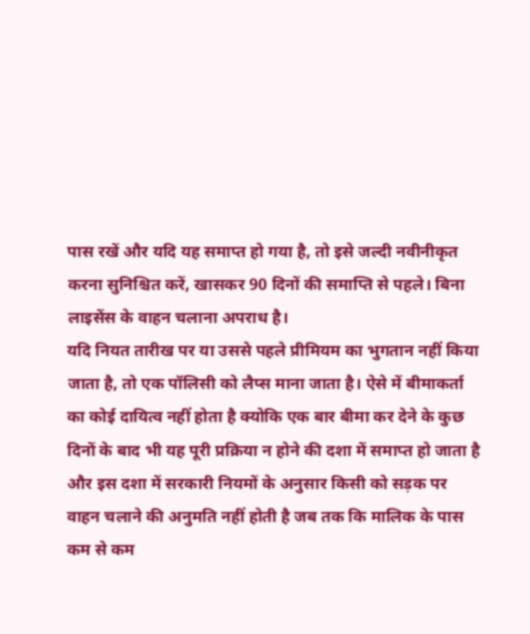पास रखें और यदि यह समाप्त हो गया है, तो इसे जल्दी नवीनीकृत करना सुनिश्चित करें, खासकर 90 दिनों की समाप्ति से पहले। बिना लाइसेंस के वाहन चलाना अपराध है।
यदि नियत तारीख पर या उससे पहले प्रीमियम का भुगतान नहीं किया जाता है, तो एक पॉलिसी को लैप्स माना जाता है। ऐसे में बीमाकर्ता का कोई दायित्व नहीं होता है क्योकि एक बार बीमा कर देने के कुछ दिनों के बाद भी यह पूरी प्रक्रिया न होने की दशा में समाप्त हो जाता है और इस दशा में सरकारी नियमों के अनुसार किसी को सड़क पर वाहन चलाने की अनुमति नहीं होती है जब तक कि मालिक के पास कम से कम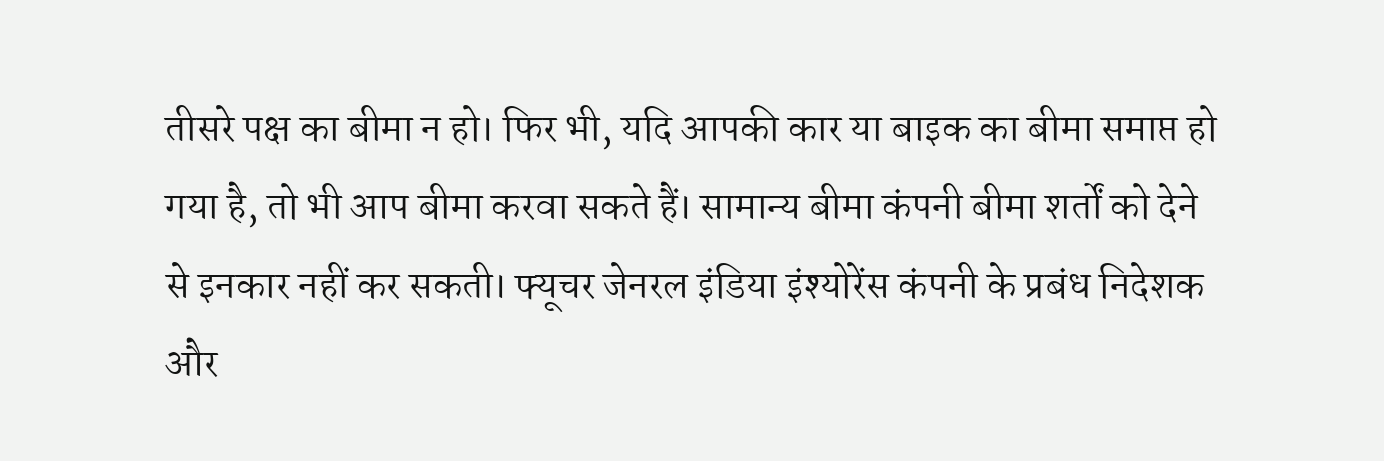तीसरे पक्ष का बीमा न हो। फिर भी, यदि आपकी कार या बाइक का बीमा समाप्त हो गया है, तो भी आप बीमा करवा सकते हैं। सामान्य बीमा कंपनी बीमा शर्तों को देने से इनकार नहीं कर सकती। फ्यूचर जेनरल इंडिया इंश्योरेंस कंपनी के प्रबंध निदेशक और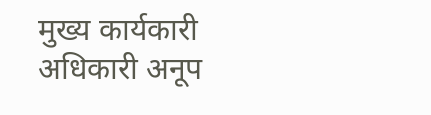मुख्य कार्यकारी अधिकारी अनूप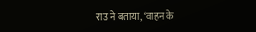राउ ने बताया, ‘वाहन के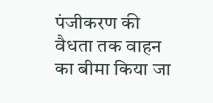पंजीकरण की वैधता तक वाहन का बीमा किया जा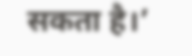सकता है।’